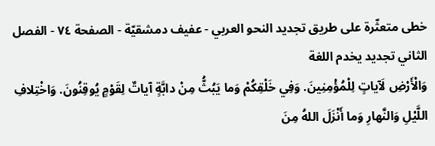خطى متعثّرة على طريق تجديد النحو العربي - عفيف دمشقيّة - الصفحة ٧٤ - الفصل الثاني تجديد يخدم اللغة
وَالْأَرْضِ لَآياتٍ لِلْمُؤْمِنِينَ. وَفِي خَلْقِكُمْ وَما يَبُثُّ مِنْ دابَّةٍ آياتٌ لِقَوْمٍ يُوقِنُونَ. وَاخْتِلافِ اللَّيْلِ وَالنَّهارِ وَما أَنْزَلَ اللهُ مِنَ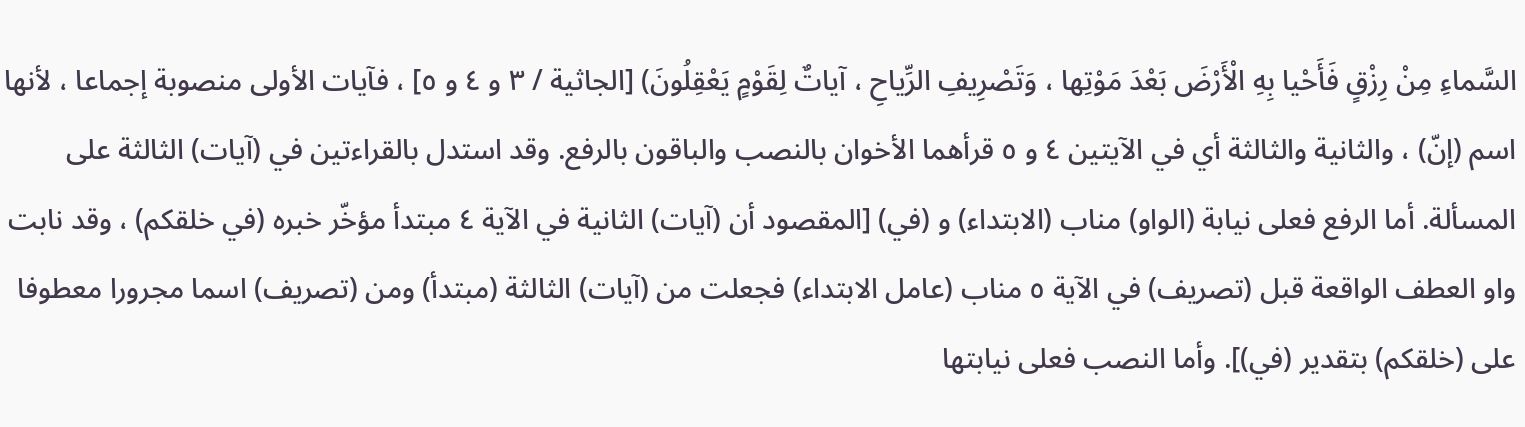السَّماءِ مِنْ رِزْقٍ فَأَحْيا بِهِ الْأَرْضَ بَعْدَ مَوْتِها ، وَتَصْرِيفِ الرِّياحِ ، آياتٌ لِقَوْمٍ يَعْقِلُونَ) [الجاثية / ٣ و ٤ و ٥] ، فآيات الأولى منصوبة إجماعا ، لأنها اسم (إنّ) ، والثانية والثالثة أي في الآيتين ٤ و ٥ قرأهما الأخوان بالنصب والباقون بالرفع. وقد استدل بالقراءتين في (آيات) الثالثة على المسألة. أما الرفع فعلى نيابة (الواو) مناب (الابتداء) و (في) [المقصود أن (آيات) الثانية في الآية ٤ مبتدأ مؤخّر خبره (في خلقكم) ، وقد نابت واو العطف الواقعة قبل (تصريف) في الآية ٥ مناب (عامل الابتداء) فجعلت من (آيات) الثالثة (مبتدأ) ومن (تصريف) اسما مجرورا معطوفا على (خلقكم) بتقدير (في)]. وأما النصب فعلى نيابتها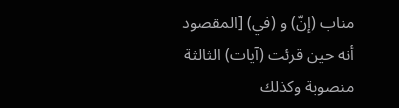مناب (إنّ) و (في) [المقصود أنه حين قرئت (آيات) الثالثة منصوبة وكذلك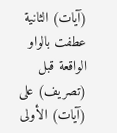(آيات) الثانية عطفت بالواو الواقعة قبل (تصريف) على (آيات) الأولى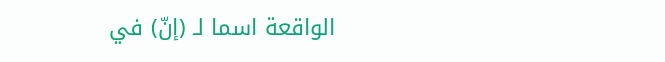الواقعة اسما لـ (إنّ) في